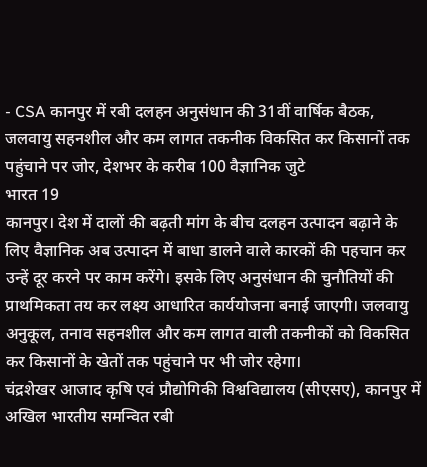- CSA कानपुर में रबी दलहन अनुसंधान की 31वीं वार्षिक बैठक, जलवायु सहनशील और कम लागत तकनीक विकसित कर किसानों तक पहुंचाने पर जोर, देशभर के करीब 100 वैज्ञानिक जुटे
भारत 19
कानपुर। देश में दालों की बढ़ती मांग के बीच दलहन उत्पादन बढ़ाने के लिए वैज्ञानिक अब उत्पादन में बाधा डालने वाले कारकों की पहचान कर उन्हें दूर करने पर काम करेंगे। इसके लिए अनुसंधान की चुनौतियों की प्राथमिकता तय कर लक्ष्य आधारित कार्ययोजना बनाई जाएगी। जलवायु अनुकूल, तनाव सहनशील और कम लागत वाली तकनीकों को विकसित कर किसानों के खेतों तक पहुंचाने पर भी जोर रहेगा।
चंद्रशेखर आजाद कृषि एवं प्रौद्योगिकी विश्वविद्यालय (सीएसए), कानपुर में अखिल भारतीय समन्वित रबी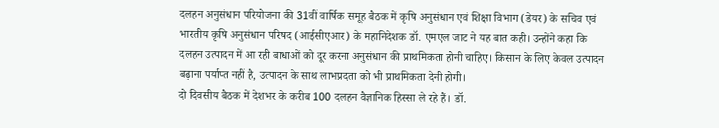दलहन अनुसंधान परियोजना की 31वीं वार्षिक समूह बैठक में कृषि अनुसंधान एवं शिक्षा विभाग (डेयर) के सचिव एवं भारतीय कृषि अनुसंधान परिषद (आईसीएआर) के महानिदेशक डॉ. एमएल जाट ने यह बात कही। उन्होंने कहा कि दलहन उत्पादन में आ रही बाधाओं को दूर करना अनुसंधान की प्राथमिकता होनी चाहिए। किसान के लिए केवल उत्पादन बढ़ाना पर्याप्त नहीं है, उत्पादन के साथ लाभप्रदता को भी प्राथमिकता देनी होगी।
दो दिवसीय बैठक में देशभर के करीब 100 दलहन वैज्ञानिक हिस्सा ले रहे हैं। डॉ.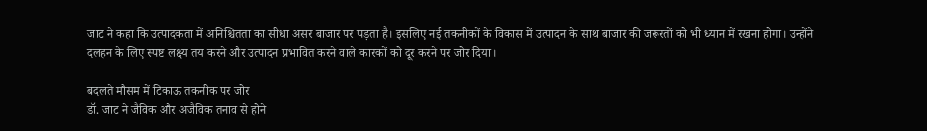जाट ने कहा कि उत्पादकता में अनिश्चितता का सीधा असर बाजार पर पड़ता है। इसलिए नई तकनीकों के विकास में उत्पादन के साथ बाजार की जरूरतों को भी ध्यान में रखना होगा। उन्होंने दलहन के लिए स्पष्ट लक्ष्य तय करने और उत्पादन प्रभावित करने वाले कारकों को दूर करने पर जोर दिया।

बदलते मौसम में टिकाऊ तकनीक पर जोर
डॉ. जाट ने जैविक और अजैविक तनाव से होने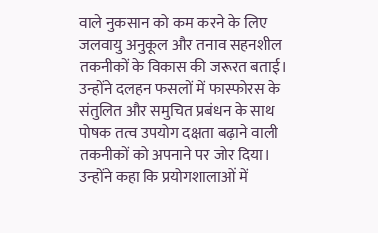वाले नुकसान को कम करने के लिए जलवायु अनुकूल और तनाव सहनशील तकनीकों के विकास की जरूरत बताई। उन्होंने दलहन फसलों में फास्फोरस के संतुलित और समुचित प्रबंधन के साथ पोषक तत्व उपयोग दक्षता बढ़ाने वाली तकनीकों को अपनाने पर जोर दिया। उन्होंने कहा कि प्रयोगशालाओं में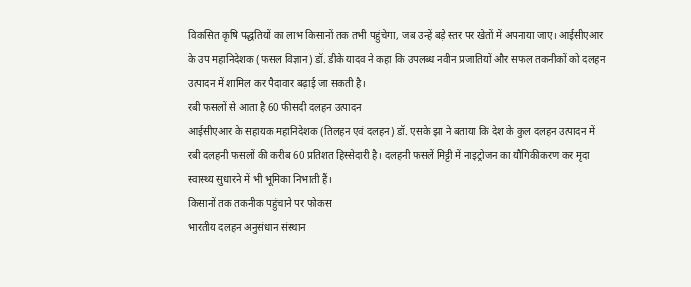विकसित कृषि पद्धतियों का लाभ किसानों तक तभी पहुंचेगा, जब उन्हें बड़े स्तर पर खेतों में अपनाया जाए। आईसीएआर के उप महानिदेशक (फसल विज्ञान) डॉ. डीके यादव ने कहा कि उपलब्ध नवीन प्रजातियों और सफल तकनीकों को दलहन उत्पादन में शामिल कर पैदावार बढ़ाई जा सकती है।
रबी फसलों से आता है 60 फीसदी दलहन उत्पादन
आईसीएआर के सहायक महानिदेशक (तिलहन एवं दलहन) डॉ. एसके झा ने बताया कि देश के कुल दलहन उत्पादन में रबी दलहनी फसलों की करीब 60 प्रतिशत हिस्सेदारी है। दलहनी फसलें मिट्टी में नाइट्रोजन का यौगिकीकरण कर मृदा स्वास्थ्य सुधारने में भी भूमिका निभाती हैं।
किसानों तक तकनीक पहुंचाने पर फोकस
भारतीय दलहन अनुसंधान संस्थान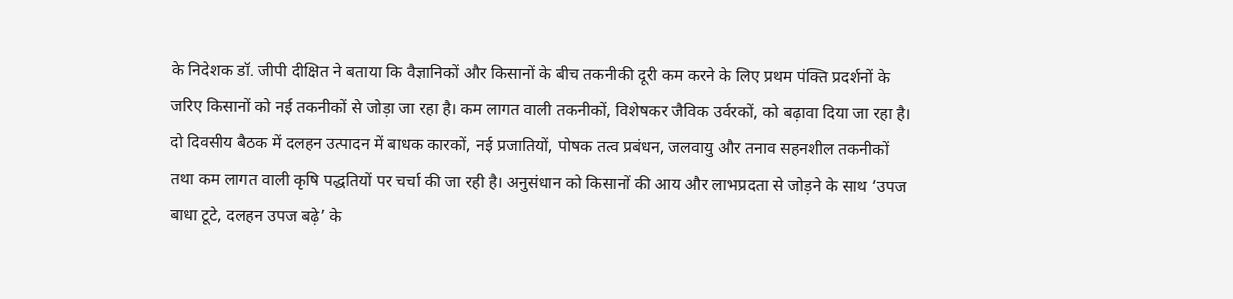के निदेशक डॉ. जीपी दीक्षित ने बताया कि वैज्ञानिकों और किसानों के बीच तकनीकी दूरी कम करने के लिए प्रथम पंक्ति प्रदर्शनों के जरिए किसानों को नई तकनीकों से जोड़ा जा रहा है। कम लागत वाली तकनीकों, विशेषकर जैविक उर्वरकों, को बढ़ावा दिया जा रहा है। दो दिवसीय बैठक में दलहन उत्पादन में बाधक कारकों, नई प्रजातियों, पोषक तत्व प्रबंधन, जलवायु और तनाव सहनशील तकनीकों तथा कम लागत वाली कृषि पद्धतियों पर चर्चा की जा रही है। अनुसंधान को किसानों की आय और लाभप्रदता से जोड़ने के साथ ‘उपज बाधा टूटे, दलहन उपज बढ़े’ के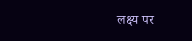लक्ष्य पर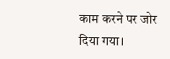काम करने पर जोर दिया गया।